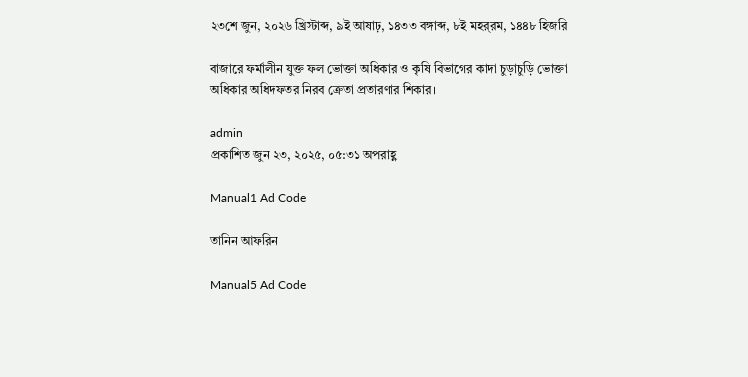২৩শে জুন, ২০২৬ খ্রিস্টাব্দ, ৯ই আষাঢ়, ১৪৩৩ বঙ্গাব্দ, ৮ই মহর্‌রম, ১৪৪৮ হিজরি

বাজারে ফর্মালীন যুক্ত ফল ভোক্তা অধিকার ও কৃষি বিভাগের কাদা চুড়াচুড়ি ভোক্তা অধিকার অধিদফতর নিরব ক্রেতা প্রতারণার শিকার।

admin
প্রকাশিত জুন ২৩, ২০২৫, ০৫:৩১ অপরাহ্ণ

Manual1 Ad Code

তানিন আফরিন

Manual5 Ad Code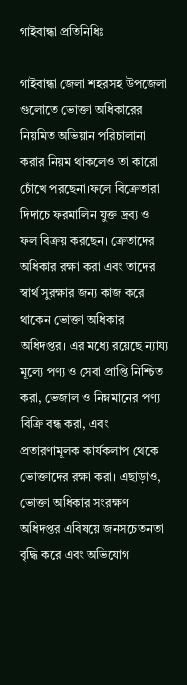গাইবান্ধা প্রতিনিধিঃ

গাইবান্ধা জেলা শহরসহ উপজেলা গুলোতে ভোক্তা অধিকারের নিয়মিত অভিয়ান পরিচালানা করার নিয়ম থাকলেও তা কারো চোঁখে পরছেনা।ফলে বিক্রেতারা দিদাচে ফরমালিন যুক্ত দ্রব্য ও ফল বিক্রয় করছেন। ক্রেতাদের অধিকার রক্ষা করা এবং তাদের স্বার্থ সুরক্ষার জন্য কাজ করে থাকেন ভোক্তা অধিকার অধিদপ্তর। এর মধ্যে রয়েছে ন্যায্য মূল্যে পণ্য ও সেবা প্রাপ্তি নিশ্চিত করা, ভেজাল ও নিম্নমানের পণ্য বিক্রি বন্ধ করা, এবং প্রতারণামূলক কার্যকলাপ থেকে ভোক্তাদের রক্ষা করা। এছাড়াও, ভোক্তা অধিকার সংরক্ষণ অধিদপ্তর এবিষয়ে জনসচেতনতা বৃদ্ধি করে এবং অভিযোগ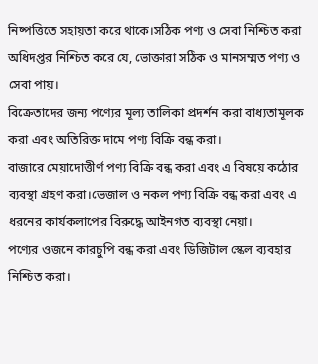নিষ্পত্তিতে সহায়তা করে থাকে।সঠিক পণ্য ও সেবা নিশ্চিত করা
অধিদপ্তর নিশ্চিত করে যে, ভোক্তারা সঠিক ও মানসম্মত পণ্য ও সেবা পায়।
বিক্রেতাদের জন্য পণ্যের মূল্য তালিকা প্রদর্শন করা বাধ্যতামূলক করা এবং অতিরিক্ত দামে পণ্য বিক্রি বন্ধ করা।
বাজারে মেয়াদোত্তীর্ণ পণ্য বিক্রি বন্ধ করা এবং এ বিষয়ে কঠোর ব্যবস্থা গ্রহণ করা।ভেজাল ও নকল পণ্য বিক্রি বন্ধ করা এবং এ ধরনের কার্যকলাপের বিরুদ্ধে আইনগত ব্যবস্থা নেয়া।
পণ্যের ওজনে কারচুপি বন্ধ করা এবং ডিজিটাল স্কেল ব্যবহার নিশ্চিত করা।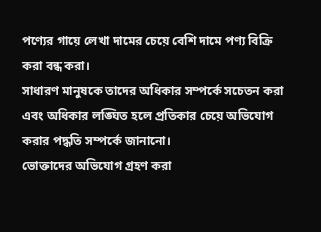পণ্যের গায়ে লেখা দামের চেয়ে বেশি দামে পণ্য বিক্রি করা বন্ধ করা।
সাধারণ মানুষকে তাদের অধিকার সম্পর্কে সচেতন করা এবং অধিকার লঙ্ঘিত হলে প্রতিকার চেয়ে অভিযোগ করার পদ্ধতি সম্পর্কে জানানো।
ভোক্তাদের অভিযোগ গ্রহণ করা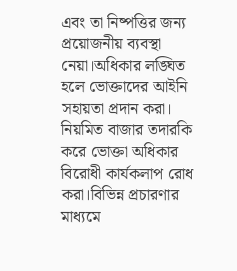এবং তা নিষ্পত্তির জন্য প্রয়োজনীয় ব্যবস্থা নেয়া।অধিকার লঙ্ঘিত হলে ভোক্তাদের আইনি সহায়তা প্রদান করা।
নিয়মিত বাজার তদারকি করে ভোক্তা অধিকার বিরোধী কার্যকলাপ রোধ করা।বিভিন্ন প্রচারণার মাধ্যমে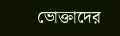ভোক্তাদের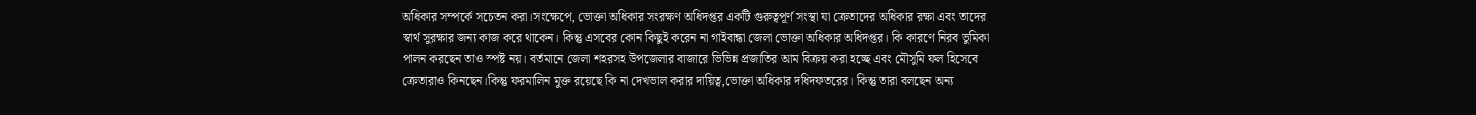অধিকার সম্পর্কে সচেতন করা।সংক্ষেপে, ভোক্তা অধিকার সংরক্ষণ অধিদপ্তর একটি গুরুত্বপূর্ণ সংস্থা যা ক্রেতাদের অধিকার রক্ষা এবং তাদের স্বার্থ সুরক্ষার জন্য কাজ করে থাকেন। কিন্তু এসবের কোন কিছুই করেন না গাইবান্ধা জেলা ভোক্তা অধিকার অধিদপ্তর। কি কারণে নিরব ভুমিকা পালন করছেন তাও স্পষ্ট নয়। বর্তমানে জেলা শহরসহ উপজেলার বাজারে ভিভিন্ন প্রজাতির আম বিক্রয় করা হচ্ছে এবং মৌসুমি ফল হিসেবে ক্রেতারাও কিনছেন।কিন্তু ফরমালিন মুক্ত রয়েছে কি না দেখভাল করার দায়িত্ব,ভোক্তা অধিকার দধিদফতরের। কিন্তু তারা বলছেন অন্য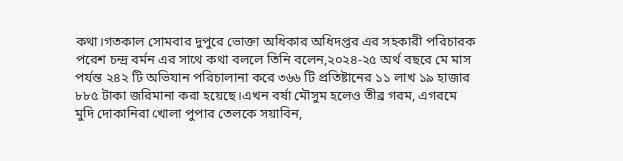কথা।গতকাল সোমবার দুপুরে ভোক্তা অধিকার অধিদপ্তর এর সহকারী পরিচারক পরেশ চন্দ্র বর্মন এর সাথে কথা বললে তিনি বলেন,২০২৪-২৫ অর্থ বছরে মে মাস পর্যন্ত ২৪২ টি অভিযান পরিচালানা করে ৩৬৬ টি প্রতিষ্টানের ১১ লাখ ১৯ হাজার ৮৮৫ টাকা জরিমানা করা হয়েছে।এখন বর্ষা মৌসুম হলেও তীব্র গরম, এগরমে মুদি দোকানিরা খোলা পুপার তেলকে সয়াবিন,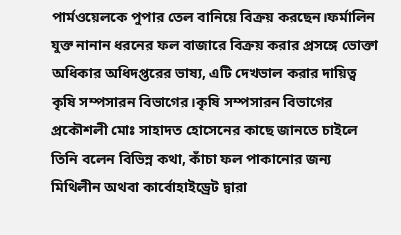পার্মওয়েলকে পুপার তেল বানিয়ে বিক্রয় করছেন।ফর্মালিন যুক্ত নানান ধরনের ফল বাজারে বিক্রয় করার প্রসঙ্গে ভোক্তা অধিকার অধিদপ্তরের ভাষ্য, এটি দেখভাল করার দায়িত্ব কৃষি সম্পসারন বিভাগের।কৃষি সম্পসারন বিভাগের প্রকৌশলী মোঃ সাহাদত হোসেনের কাছে জানতে চাইলে তিনি বলেন বিভিন্ন কথা, কাঁচা ফল পাকানোর জন্য মিথিলীন অথবা কার্বোহাইড্রেট দ্বারা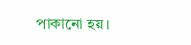পাকানো হয়।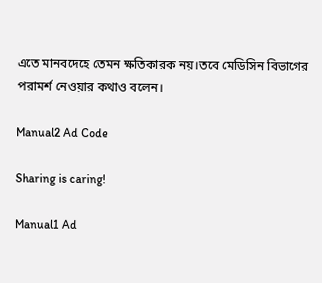এতে মানবদেহে তেমন ক্ষতিকারক নয়।তবে মেডিসিন বিভাগের পরামর্শ নেওয়ার কথাও বলেন।

Manual2 Ad Code

Sharing is caring!

Manual1 Ad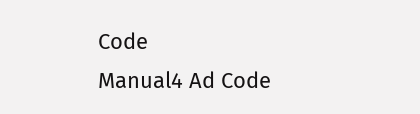Code
Manual4 Ad Code